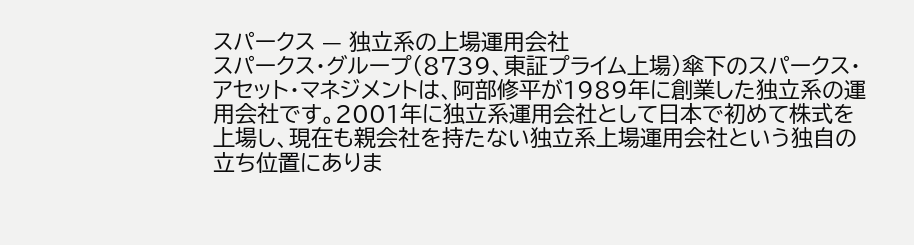スパークス — 独立系の上場運用会社
スパークス・グループ(8739、東証プライム上場)傘下のスパークス・アセット・マネジメントは、阿部修平が1989年に創業した独立系の運用会社です。2001年に独立系運用会社として日本で初めて株式を上場し、現在も親会社を持たない独立系上場運用会社という独自の立ち位置にありま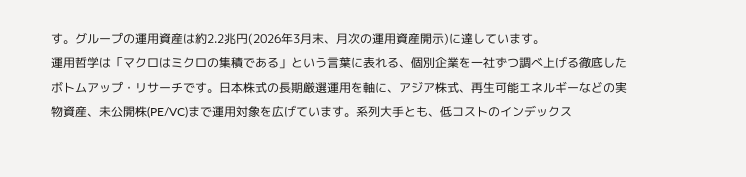す。グループの運用資産は約2.2兆円(2026年3月末、月次の運用資産開示)に達しています。
運用哲学は「マクロはミクロの集積である」という言葉に表れる、個別企業を一社ずつ調べ上げる徹底したボトムアップ・リサーチです。日本株式の長期厳選運用を軸に、アジア株式、再生可能エネルギーなどの実物資産、未公開株(PE/VC)まで運用対象を広げています。系列大手とも、低コストのインデックス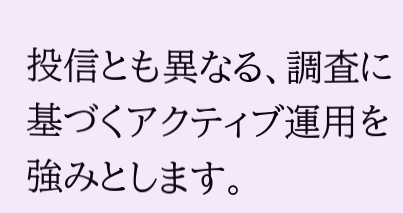投信とも異なる、調査に基づくアクティブ運用を強みとします。